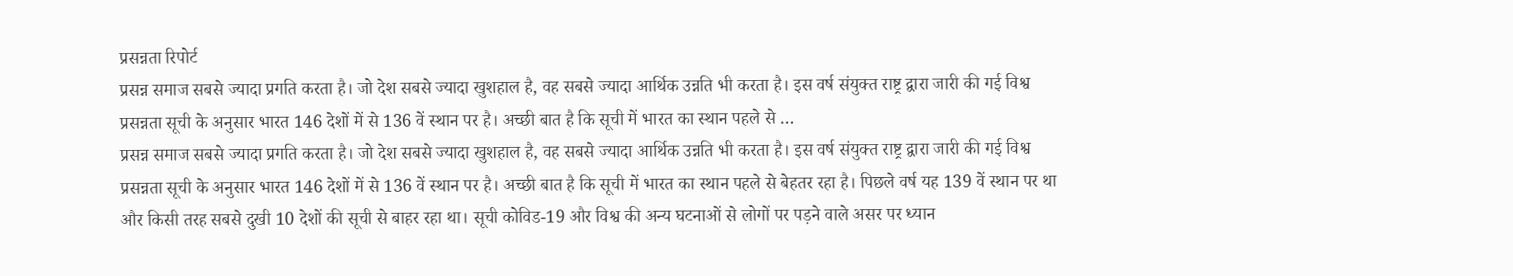प्रसन्नता रिपोर्ट
प्रसन्न समाज सबसे ज्यादा प्रगति करता है। जो देश सबसे ज्यादा खुशहाल है, वह सबसे ज्यादा आर्थिक उन्नति भी करता है। इस वर्ष संयुक्त राष्ट्र द्वारा जारी की गई विश्व प्रसन्नता सूची के अनुसार भारत 146 देशों में से 136 वें स्थान पर है। अच्छी बात है कि सूची में भारत का स्थान पहले से …
प्रसन्न समाज सबसे ज्यादा प्रगति करता है। जो देश सबसे ज्यादा खुशहाल है, वह सबसे ज्यादा आर्थिक उन्नति भी करता है। इस वर्ष संयुक्त राष्ट्र द्वारा जारी की गई विश्व प्रसन्नता सूची के अनुसार भारत 146 देशों में से 136 वें स्थान पर है। अच्छी बात है कि सूची में भारत का स्थान पहले से बेहतर रहा है। पिछले वर्ष यह 139 वें स्थान पर था और किसी तरह सबसे दुखी 10 देशों की सूची से बाहर रहा था। सूची कोविड-19 और विश्व की अन्य घटनाओं से लोगों पर पड़ने वाले असर पर ध्यान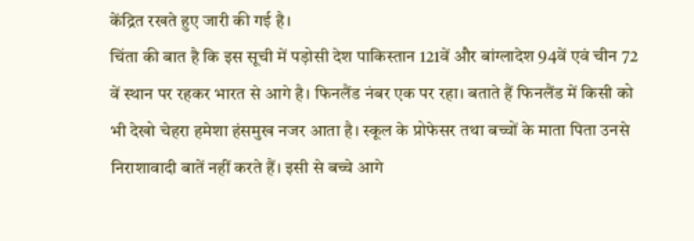केंद्रित रखते हुए जारी की गई है।
चिंता की बात है कि इस सूची में पड़ोसी देश पाकिस्तान 121वें और बांग्लादेश 94वें एवं चीन 72 वें स्थान पर रहकर भारत से आगे है। फिनलैंड नंबर एक पर रहा। बताते हैं फिनलैंड में किसी को भी देखो चेहरा हमेशा हंसमुख नजर आता है। स्कूल के प्रोफेसर तथा बच्चों के माता पिता उनसे निराशावादी बातें नहीं करते हैं। इसी से बच्चे आगे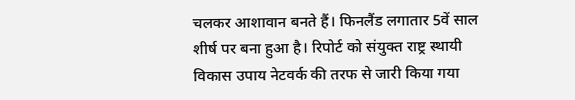चलकर आशावान बनते हैं। फिनलैंड लगातार 5वें साल शीर्ष पर बना हुआ है। रिपोर्ट को संयुक्त राष्ट्र स्थायी विकास उपाय नेटवर्क की तरफ से जारी किया गया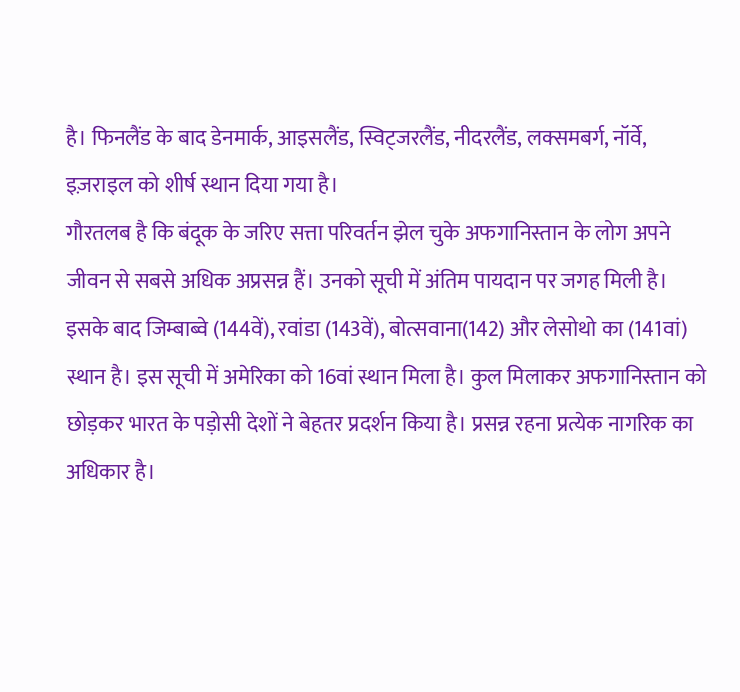है। फिनलैंड के बाद डेनमार्क, आइसलैंड, स्विट्जरलैंड, नीदरलैंड, लक्समबर्ग, नॉर्वे, इज़राइल को शीर्ष स्थान दिया गया है।
गौरतलब है कि बंदूक के जरिए सत्ता परिवर्तन झेल चुके अफगानिस्तान के लोग अपने जीवन से सबसे अधिक अप्रसन्न हैं। उनको सूची में अंतिम पायदान पर जगह मिली है। इसके बाद जिम्बाब्वे (144वें), रवांडा (143वें), बोत्सवाना(142) और लेसोथो का (141वां) स्थान है। इस सूची में अमेरिका को 16वां स्थान मिला है। कुल मिलाकर अफगानिस्तान को छोड़कर भारत के पड़ोसी देशों ने बेहतर प्रदर्शन किया है। प्रसन्न रहना प्रत्येक नागरिक का अधिकार है।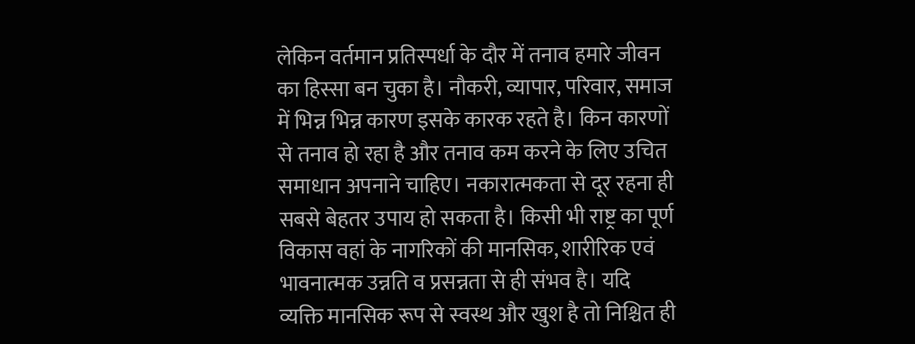लेकिन वर्तमान प्रतिस्पर्धा के दौर में तनाव हमारे जीवन का हिस्सा बन चुका है। नौकरी, व्यापार, परिवार, समाज में भिन्न भिन्न कारण इसके कारक रहते है। किन कारणों से तनाव हो रहा है और तनाव कम करने के लिए उचित समाधान अपनाने चाहिए। नकारात्मकता से दूर रहना ही सबसे बेहतर उपाय हो सकता है। किसी भी राष्ट्र का पूर्ण विकास वहां के नागरिकों की मानसिक, शारीरिक एवं भावनात्मक उन्नति व प्रसन्नता से ही संभव है। यदि व्यक्ति मानसिक रूप से स्वस्थ और खुश है तो निश्चित ही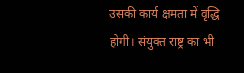उसकी कार्य क्षमता में वृद्धि होगी। संयुक्त राष्ट्र का भी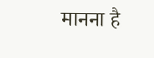मानना है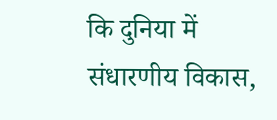कि दुनिया में संधारणीय विकास,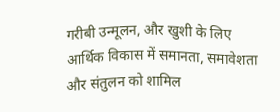गरीबी उन्मूलन, और खुशी के लिए आर्थिक विकास में समानता, समावेशता और संतुलन को शामिल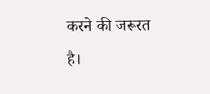करने की जरूरत है।